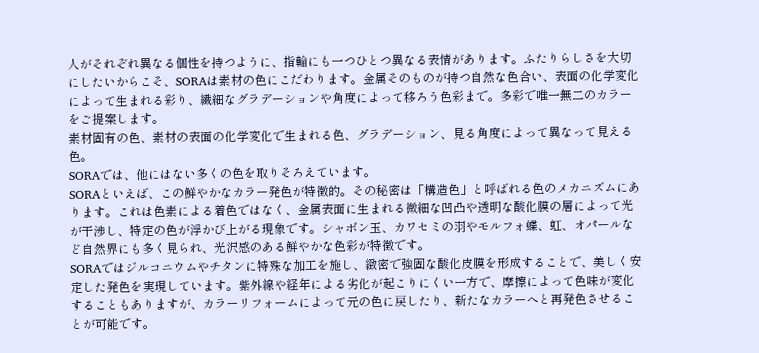人がそれぞれ異なる個性を持つように、指輪にも一つひとつ異なる表情があります。ふたりらしさを大切にしたいからこそ、SORAは素材の色にこだわります。金属そのものが持つ自然な色合い、表面の化学変化によって生まれる彩り、繊細なグラデーションや角度によって移ろう色彩まで。多彩で唯一無二のカラーをご提案します。
素材固有の色、素材の表面の化学変化で生まれる色、グラデーション、見る角度によって異なって見える色。
SORAでは、他にはない多くの色を取りそろえています。
SORAといえば、この鮮やかなカラー発色が特徴的。その秘密は「構造色」と呼ばれる色のメカニズムにあります。これは色素による着色ではなく、金属表面に生まれる微細な凹凸や透明な酸化膜の層によって光が干渉し、特定の色が浮かび上がる現象です。シャボン玉、カワセミの羽やモルフォ蝶、虹、オパールなど自然界にも多く見られ、光沢感のある鮮やかな色彩が特徴です。
SORAではジルコニウムやチタンに特殊な加工を施し、緻密で強固な酸化皮膜を形成することで、美しく安定した発色を実現しています。紫外線や経年による劣化が起こりにくい一方で、摩擦によって色味が変化することもありますが、カラーリフォームによって元の色に戻したり、新たなカラーへと再発色させることが可能です。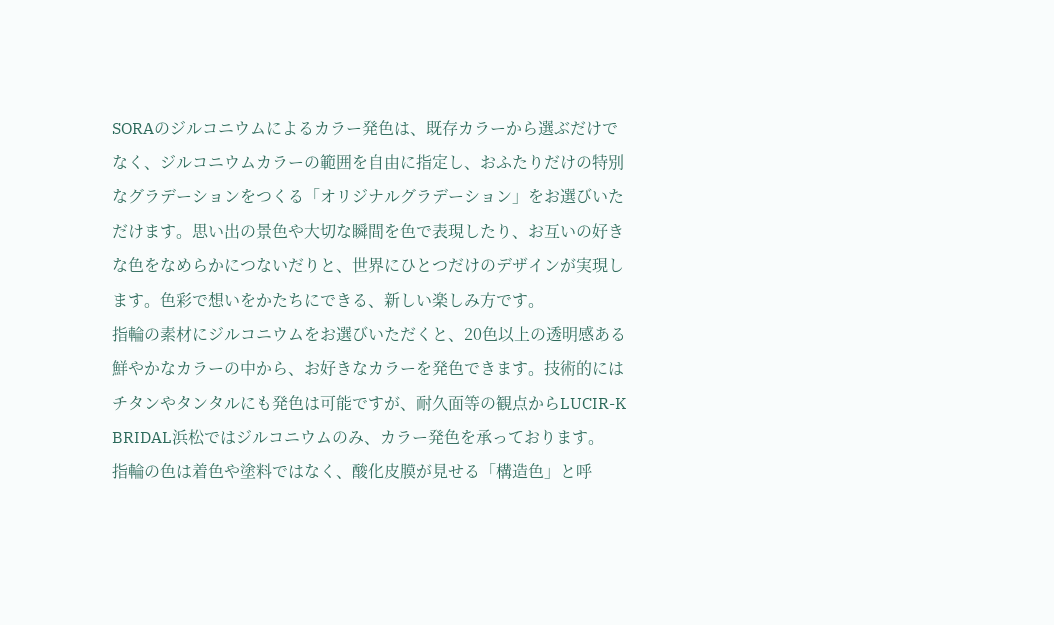SORAのジルコニウムによるカラー発色は、既存カラーから選ぶだけでなく、ジルコニウムカラーの範囲を自由に指定し、おふたりだけの特別なグラデーションをつくる「オリジナルグラデーション」をお選びいただけます。思い出の景色や大切な瞬間を色で表現したり、お互いの好きな色をなめらかにつないだりと、世界にひとつだけのデザインが実現します。色彩で想いをかたちにできる、新しい楽しみ方です。
指輪の素材にジルコニウムをお選びいただくと、20色以上の透明感ある鮮やかなカラーの中から、お好きなカラーを発色できます。技術的にはチタンやタンタルにも発色は可能ですが、耐久面等の観点からLUCIR-K BRIDAL浜松ではジルコニウムのみ、カラー発色を承っております。
指輪の色は着色や塗料ではなく、酸化皮膜が見せる「構造色」と呼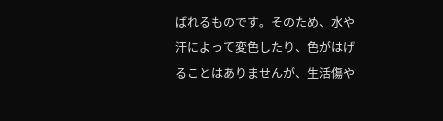ばれるものです。そのため、水や汗によって変色したり、色がはげることはありませんが、生活傷や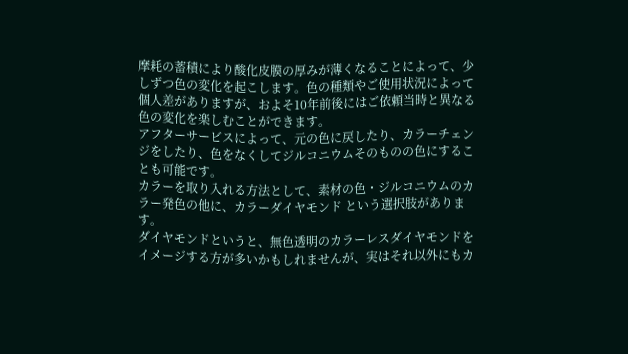摩耗の蓄積により酸化皮膜の厚みが薄くなることによって、少しずつ色の変化を起こします。色の種類やご使用状況によって個人差がありますが、およそ10年前後にはご依頼当時と異なる色の変化を楽しむことができます。
アフターサービスによって、元の色に戻したり、カラーチェンジをしたり、色をなくしてジルコニウムそのものの色にすることも可能です。
カラーを取り入れる方法として、素材の色・ジルコニウムのカラー発色の他に、カラーダイヤモンド という選択肢があります。
ダイヤモンドというと、無色透明のカラーレスダイヤモンドをイメージする方が多いかもしれませんが、実はそれ以外にもカ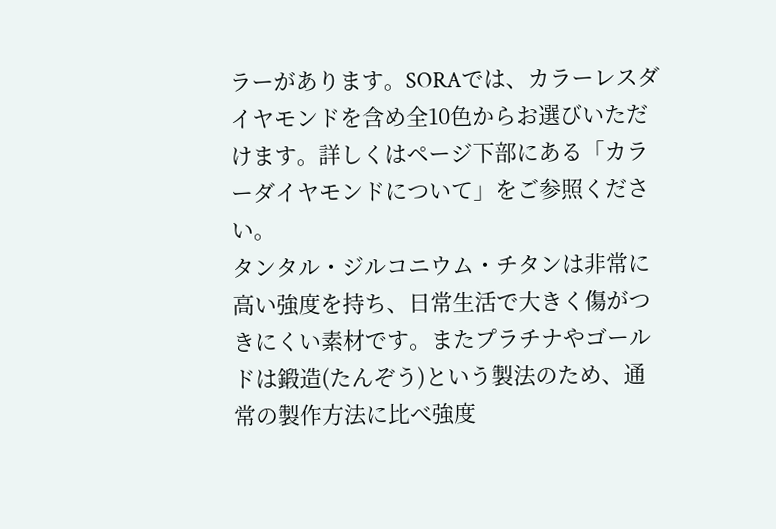ラーがあります。SORAでは、カラーレスダイヤモンドを含め全10色からお選びいただけます。詳しくはページ下部にある「カラーダイヤモンドについて」をご参照ください。
タンタル・ジルコニウム・チタンは非常に高い強度を持ち、日常生活で大きく傷がつきにくい素材です。またプラチナやゴールドは鍛造(たんぞう)という製法のため、通常の製作方法に比べ強度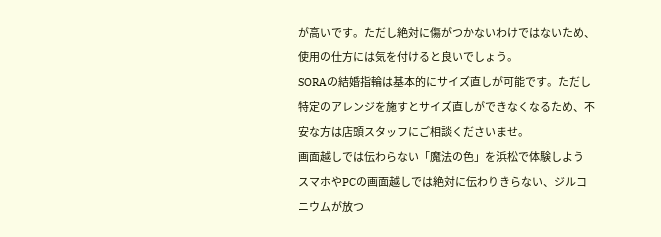が高いです。ただし絶対に傷がつかないわけではないため、使用の仕方には気を付けると良いでしょう。
SORAの結婚指輪は基本的にサイズ直しが可能です。ただし特定のアレンジを施すとサイズ直しができなくなるため、不安な方は店頭スタッフにご相談くださいませ。
画面越しでは伝わらない「魔法の色」を浜松で体験しよう
スマホやPCの画面越しでは絶対に伝わりきらない、ジルコニウムが放つ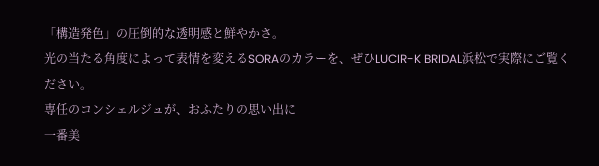「構造発色」の圧倒的な透明感と鮮やかさ。
光の当たる角度によって表情を変えるSORAのカラーを、ぜひLUCIR-K BRIDAL浜松で実際にご覧ください。
専任のコンシェルジュが、おふたりの思い出に
一番美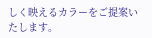しく映えるカラーをご提案いたします。